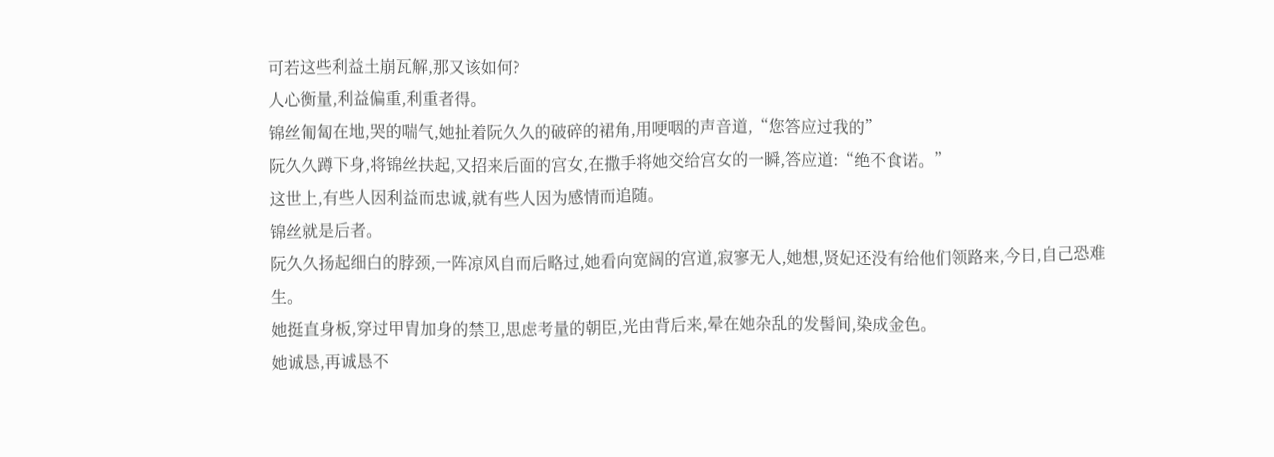可若这些利益土崩瓦解,那又该如何?
人心衡量,利益偏重,利重者得。
锦丝匍匐在地,哭的喘气,她扯着阮久久的破碎的裙角,用哽咽的声音道,“您答应过我的”
阮久久蹲下身,将锦丝扶起,又招来后面的宫女,在撒手将她交给宫女的一瞬,答应道:“绝不食诺。”
这世上,有些人因利益而忠诚,就有些人因为感情而追随。
锦丝就是后者。
阮久久扬起细白的脖颈,一阵凉风自而后略过,她看向宽阔的宫道,寂寥无人,她想,贤妃还没有给他们领路来,今日,自己恐难生。
她挺直身板,穿过甲胄加身的禁卫,思虑考量的朝臣,光由背后来,晕在她杂乱的发髻间,染成金色。
她诚恳,再诚恳不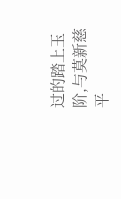过的踏上玉阶,与莫新慈平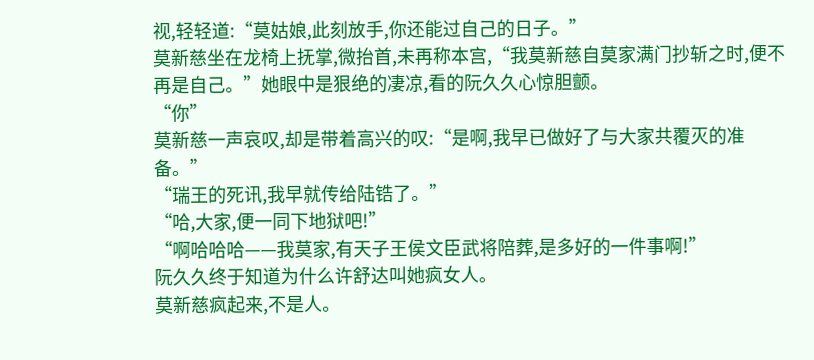视,轻轻道:“莫姑娘,此刻放手,你还能过自己的日子。”
莫新慈坐在龙椅上抚掌,微抬首,未再称本宫,“我莫新慈自莫家满门抄斩之时,便不再是自己。”她眼中是狠绝的凄凉,看的阮久久心惊胆颤。
“你”
莫新慈一声哀叹,却是带着高兴的叹:“是啊,我早已做好了与大家共覆灭的准备。”
“瑞王的死讯,我早就传给陆锆了。”
“哈,大家,便一同下地狱吧!”
“啊哈哈哈——我莫家,有天子王侯文臣武将陪葬,是多好的一件事啊!”
阮久久终于知道为什么许舒达叫她疯女人。
莫新慈疯起来,不是人。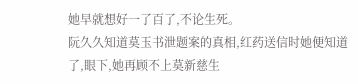她早就想好一了百了,不论生死。
阮久久知道莫玉书泄题案的真相,红药送信时她便知道了,眼下,她再顾不上莫新慈生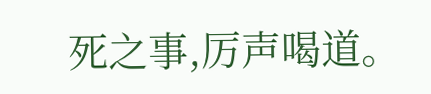死之事,厉声喝道。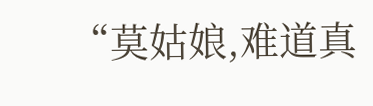“莫姑娘,难道真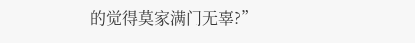的觉得莫家满门无辜?”